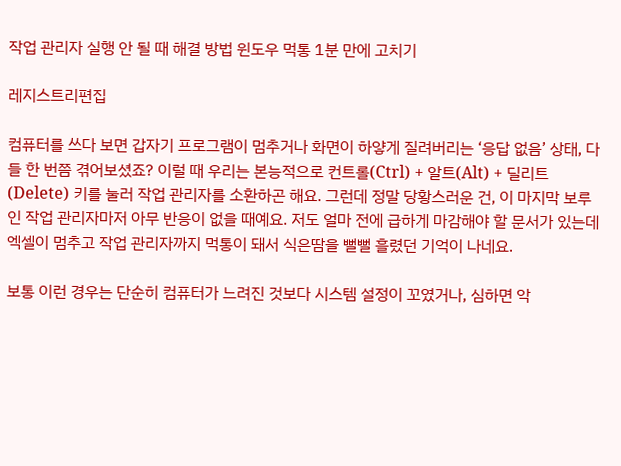작업 관리자 실행 안 될 때 해결 방법 윈도우 먹통 1분 만에 고치기

레지스트리편집

컴퓨터를 쓰다 보면 갑자기 프로그램이 멈추거나 화면이 하얗게 질려버리는 ‘응답 없음’ 상태, 다들 한 번쯤 겪어보셨죠? 이럴 때 우리는 본능적으로 컨트롤(Ctrl) + 알트(Alt) + 딜리트(Delete) 키를 눌러 작업 관리자를 소환하곤 해요. 그런데 정말 당황스러운 건, 이 마지막 보루인 작업 관리자마저 아무 반응이 없을 때예요. 저도 얼마 전에 급하게 마감해야 할 문서가 있는데 엑셀이 멈추고 작업 관리자까지 먹통이 돼서 식은땀을 뻘뻘 흘렸던 기억이 나네요.

보통 이런 경우는 단순히 컴퓨터가 느려진 것보다 시스템 설정이 꼬였거나, 심하면 악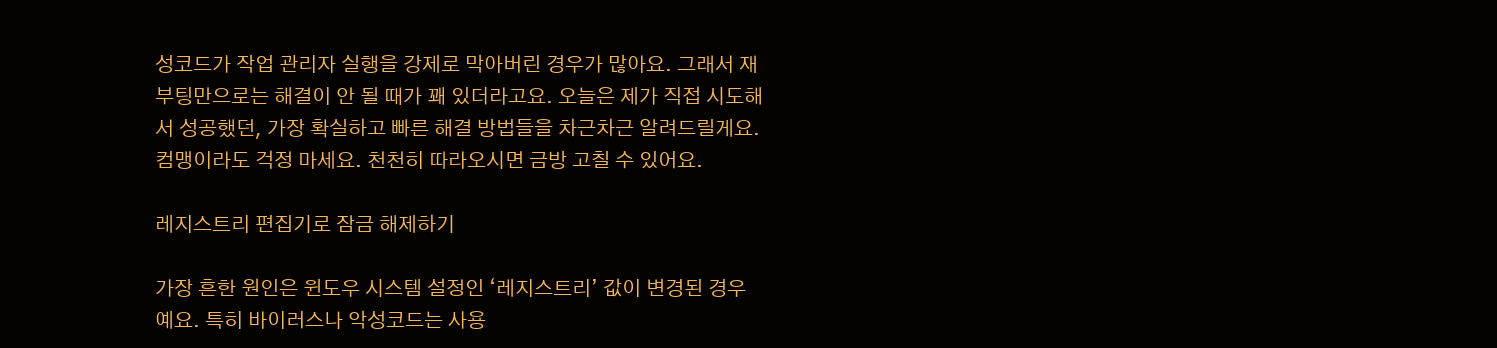성코드가 작업 관리자 실행을 강제로 막아버린 경우가 많아요. 그래서 재부팅만으로는 해결이 안 될 때가 꽤 있더라고요. 오늘은 제가 직접 시도해서 성공했던, 가장 확실하고 빠른 해결 방법들을 차근차근 알려드릴게요. 컴맹이라도 걱정 마세요. 천천히 따라오시면 금방 고칠 수 있어요.

레지스트리 편집기로 잠금 해제하기

가장 흔한 원인은 윈도우 시스템 설정인 ‘레지스트리’ 값이 변경된 경우예요. 특히 바이러스나 악성코드는 사용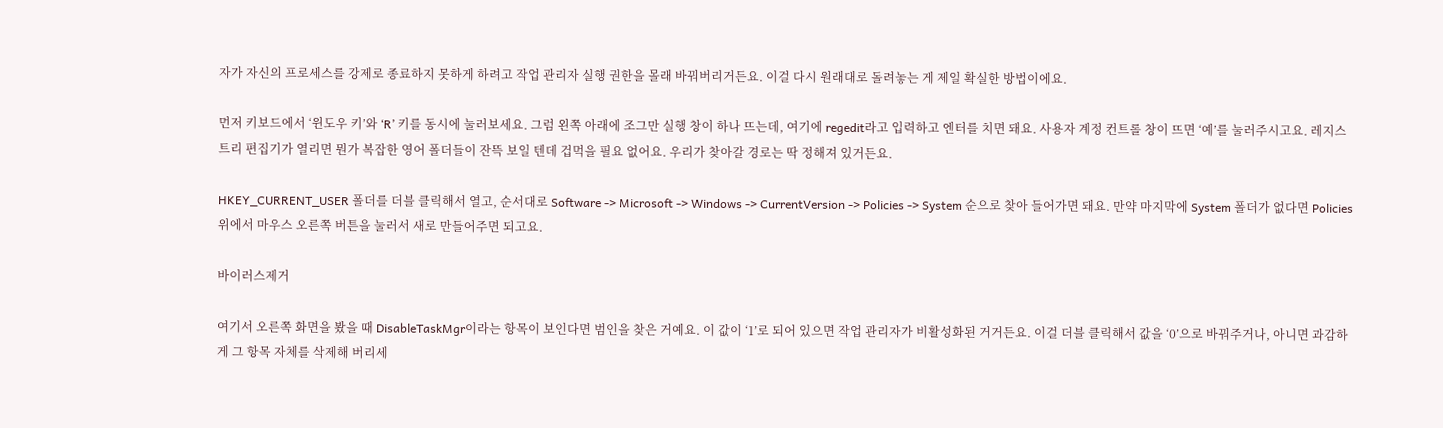자가 자신의 프로세스를 강제로 종료하지 못하게 하려고 작업 관리자 실행 권한을 몰래 바꿔버리거든요. 이걸 다시 원래대로 돌려놓는 게 제일 확실한 방법이에요.

먼저 키보드에서 ‘윈도우 키’와 ‘R’ 키를 동시에 눌러보세요. 그럼 왼쪽 아래에 조그만 실행 창이 하나 뜨는데, 여기에 regedit라고 입력하고 엔터를 치면 돼요. 사용자 계정 컨트롤 창이 뜨면 ‘예’를 눌러주시고요. 레지스트리 편집기가 열리면 뭔가 복잡한 영어 폴더들이 잔뜩 보일 텐데 겁먹을 필요 없어요. 우리가 찾아갈 경로는 딱 정해져 있거든요.

HKEY_CURRENT_USER 폴더를 더블 클릭해서 열고, 순서대로 Software -> Microsoft -> Windows -> CurrentVersion -> Policies -> System 순으로 찾아 들어가면 돼요. 만약 마지막에 System 폴더가 없다면 Policies 위에서 마우스 오른쪽 버튼을 눌러서 새로 만들어주면 되고요.

바이러스제거

여기서 오른쪽 화면을 봤을 때 DisableTaskMgr이라는 항목이 보인다면 범인을 찾은 거예요. 이 값이 ‘1’로 되어 있으면 작업 관리자가 비활성화된 거거든요. 이걸 더블 클릭해서 값을 ‘0’으로 바꿔주거나, 아니면 과감하게 그 항목 자체를 삭제해 버리세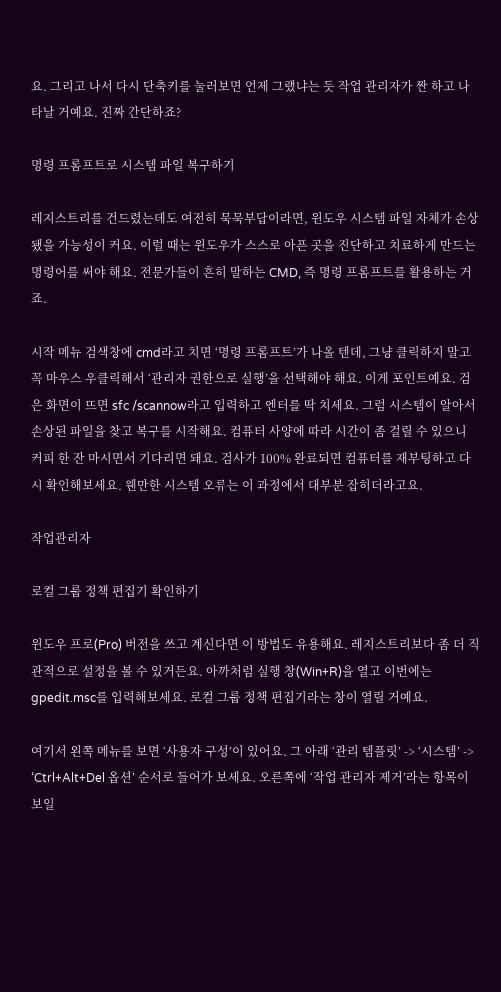요. 그리고 나서 다시 단축키를 눌러보면 언제 그랬냐는 듯 작업 관리자가 짠 하고 나타날 거예요. 진짜 간단하죠?

명령 프롬프트로 시스템 파일 복구하기

레지스트리를 건드렸는데도 여전히 묵묵부답이라면, 윈도우 시스템 파일 자체가 손상됐을 가능성이 커요. 이럴 때는 윈도우가 스스로 아픈 곳을 진단하고 치료하게 만드는 명령어를 써야 해요. 전문가들이 흔히 말하는 CMD, 즉 명령 프롬프트를 활용하는 거죠.

시작 메뉴 검색창에 cmd라고 치면 ‘명령 프롬프트’가 나올 텐데, 그냥 클릭하지 말고 꼭 마우스 우클릭해서 ‘관리자 권한으로 실행’을 선택해야 해요. 이게 포인트예요. 검은 화면이 뜨면 sfc /scannow라고 입력하고 엔터를 딱 치세요. 그럼 시스템이 알아서 손상된 파일을 찾고 복구를 시작해요. 컴퓨터 사양에 따라 시간이 좀 걸릴 수 있으니 커피 한 잔 마시면서 기다리면 돼요. 검사가 100% 완료되면 컴퓨터를 재부팅하고 다시 확인해보세요. 웬만한 시스템 오류는 이 과정에서 대부분 잡히더라고요.

작업관리자

로컬 그룹 정책 편집기 확인하기

윈도우 프로(Pro) 버전을 쓰고 계신다면 이 방법도 유용해요. 레지스트리보다 좀 더 직관적으로 설정을 볼 수 있거든요. 아까처럼 실행 창(Win+R)을 열고 이번에는 gpedit.msc를 입력해보세요. 로컬 그룹 정책 편집기라는 창이 열릴 거예요.

여기서 왼쪽 메뉴를 보면 ‘사용자 구성’이 있어요. 그 아래 ‘관리 템플릿’ -> ‘시스템’ -> ‘Ctrl+Alt+Del 옵션’ 순서로 들어가 보세요. 오른쪽에 ‘작업 관리자 제거’라는 항목이 보일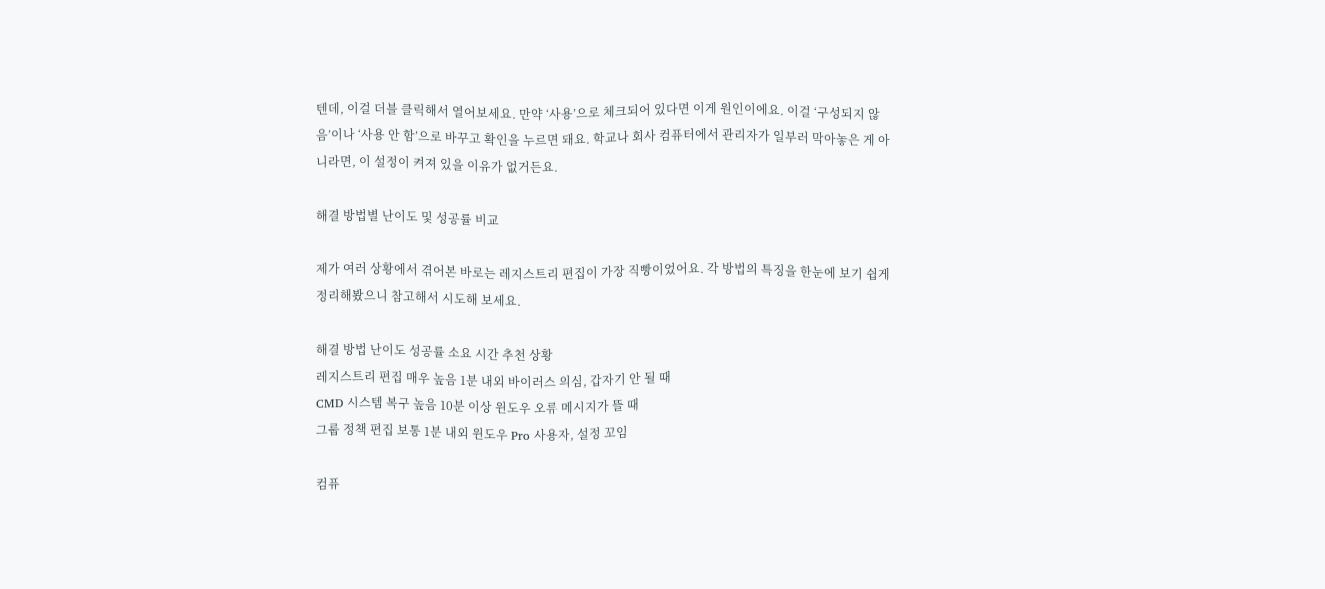텐데, 이걸 더블 클릭해서 열어보세요. 만약 ‘사용’으로 체크되어 있다면 이게 원인이에요. 이걸 ‘구성되지 않음’이나 ‘사용 안 함’으로 바꾸고 확인을 누르면 돼요. 학교나 회사 컴퓨터에서 관리자가 일부러 막아놓은 게 아니라면, 이 설정이 켜져 있을 이유가 없거든요.

해결 방법별 난이도 및 성공률 비교

제가 여러 상황에서 겪어본 바로는 레지스트리 편집이 가장 직빵이었어요. 각 방법의 특징을 한눈에 보기 쉽게 정리해봤으니 참고해서 시도해 보세요.

해결 방법 난이도 성공률 소요 시간 추천 상황
레지스트리 편집 매우 높음 1분 내외 바이러스 의심, 갑자기 안 될 때
CMD 시스템 복구 높음 10분 이상 윈도우 오류 메시지가 뜰 때
그룹 정책 편집 보통 1분 내외 윈도우 Pro 사용자, 설정 꼬임

컴퓨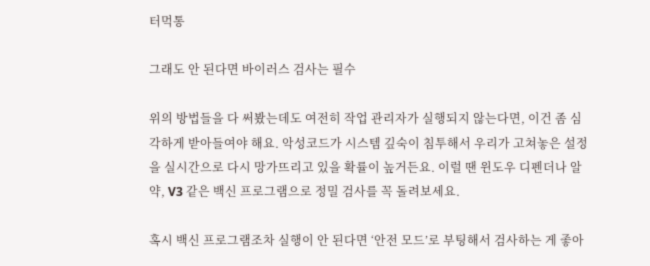터먹통

그래도 안 된다면 바이러스 검사는 필수

위의 방법들을 다 써봤는데도 여전히 작업 관리자가 실행되지 않는다면, 이건 좀 심각하게 받아들여야 해요. 악성코드가 시스템 깊숙이 침투해서 우리가 고쳐놓은 설정을 실시간으로 다시 망가뜨리고 있을 확률이 높거든요. 이럴 땐 윈도우 디펜더나 알약, V3 같은 백신 프로그램으로 정밀 검사를 꼭 돌려보세요.

혹시 백신 프로그램조차 실행이 안 된다면 ‘안전 모드’로 부팅해서 검사하는 게 좋아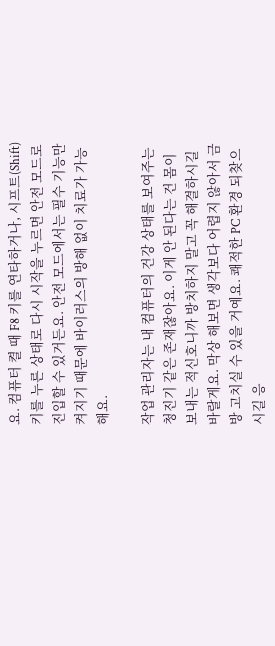요. 컴퓨터 켤 때 F8 키를 연타하거나, 시프트(Shift) 키를 누른 상태로 다시 시작을 누르면 안전 모드로 진입할 수 있거든요. 안전 모드에서는 필수 기능만 켜지기 때문에 바이러스의 방해 없이 치료가 가능해요.

작업 관리자는 내 컴퓨터의 건강 상태를 보여주는 청진기 같은 존재잖아요. 이게 안 된다는 건 몸이 보내는 적신호니까 방치하지 말고 꼭 해결하시길 바랄게요. 막상 해보면 생각보다 어렵지 않아서 금방 고치실 수 있을 거예요. 쾌적한 PC 환경 되찾으시길 응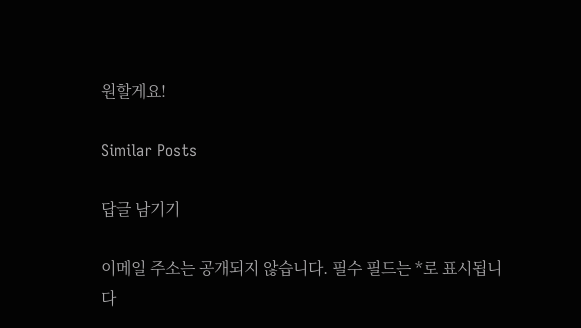원할게요!

Similar Posts

답글 남기기

이메일 주소는 공개되지 않습니다. 필수 필드는 *로 표시됩니다